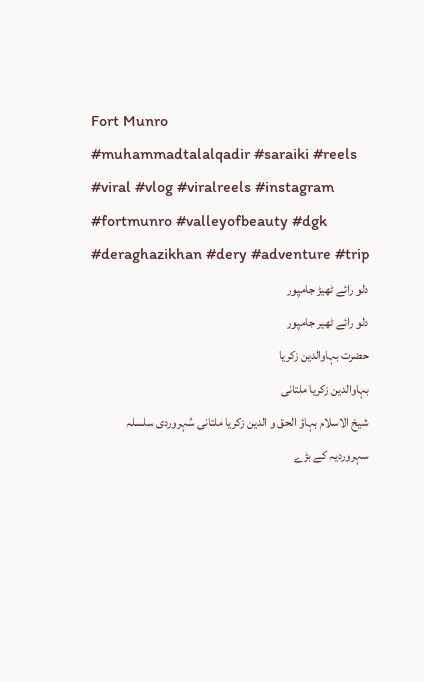Fort Munro
#muhammadtalalqadir #saraiki #reels #viral #vlog #viralreels #instagram #fortmunro #valleyofbeauty #dgk #deraghazikhan #dery #adventure #trip
دلو رائے ٹھیڑ جامپور
دلو رائے ٹھیر جامپور
حضرت بہاوالدین زکریا
بہاوالدین زکریا ملتانی
شیخ الاسلام بہاؤ الحق و الدین زکریا ملتانی سُہروردی سلسلہ سہروردیہ کے بڑے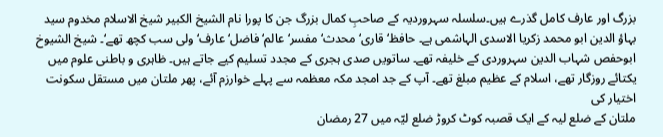بزرگ اور عارف کامل گذرے ہیں۔سلسلہ سہروردیہ کے صاحبِ کمال بزرگ جن کا پورا نام الشیخ الکبیر شیخ الاسلام مخدوم سید بہاؤ الدین ابو محمد زکریا الاسدی الہاشمی ہے۔ حافظ‘ قاری‘ محدث‘ مفسر‘ عالم‘ فاضل‘ عارف‘ ولی سب کچھ تھے‘۔ شیخ الشیوخ ابوحفص شہاب الدین سہروردی کے خلیفہ تھے۔ ساتویں صدی ہجری کے مجدد تسلیم کیے جاتے ہیں۔ ظاہری و باطنی علوم میں یکتائے روزگار تھے، اسلام کے عظیم مبلغ تھے۔ آپ کے جد امجد مکہ معظمہ سے پہلے خوارزم آئے، پھر ملتان میں مستقل سکونت اختیار کی
ملتان کے ضلع لیہ کے ایک قصبہ کوٹ کروڑ ضلع لیّہ میں 27 رمضان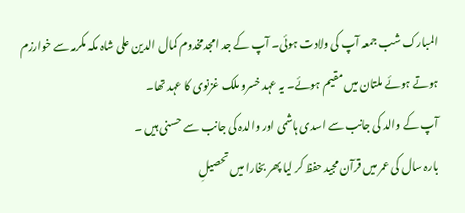المبارک شب جمعہ آپ کی ولادت ہوئی۔ آپ کے جد امجدمخدوم کمال الدین علی شاہ مکہ مکرمہ سے خوارزم ہوتے ہوئے ملتان میں مقیم ہوئے۔ یہ عہد خسرو ملک غزنوی کا عہد تھا۔
آپ کے والد کی جانب سے اسدی ہاشمی اور والدہ کی جانب سے حسنی ہیں ۔
بارہ سال کی عمر میں قرآن مجید حفظ کر لیا پھر بخارا میں تحصیلِ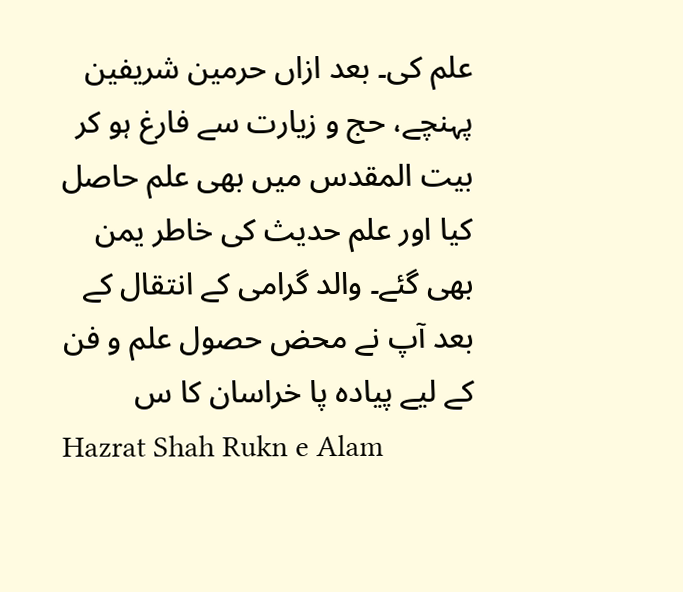علم کی۔ بعد ازاں حرمین شریفین پہنچے، حج و زیارت سے فارغ ہو کر بیت المقدس میں بھی علم حاصل کیا اور علم حدیث کی خاطر یمن بھی گئے۔ والد گرامی کے انتقال کے بعد آپ نے محض حصول علم و فن کے لیے پیادہ پا خراسان کا س
Hazrat Shah Rukn e Alam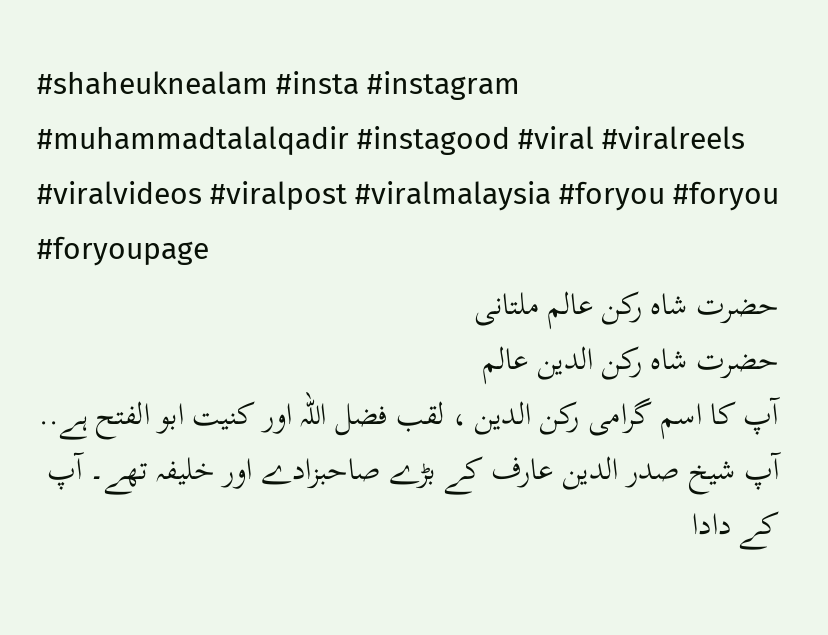#shaheuknealam #insta #instagram #muhammadtalalqadir #instagood #viral #viralreels #viralvideos #viralpost #viralmalaysia #foryou #foryou #foryoupage
حضرت شاہ رکن عالم ملتانی
حضرت شاہ رکن الدین عالم
آپ کا اسم گرامی رکن الدین ، لقب فضل اللہ اور کنیت ابو الفتح ہے.. آپ شیخ صدر الدین عارف کے بڑے صاحبزادے اور خلیفہ تھے۔ آپ کے دادا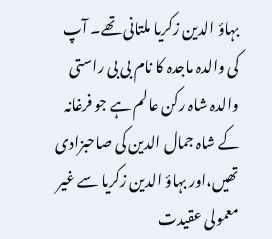بہاؤ الدین زکریا ملتانی تھے۔ آپ کی والدہ ماجدہ کا نام بی بی راستی والدہ شاہ رکن عالم ہے جو فرغانہ کے شاہ جمال الدین کی صاحبزادی تھیں،اور بہاؤ الدین زکریا سے غیر معمولی عقیدت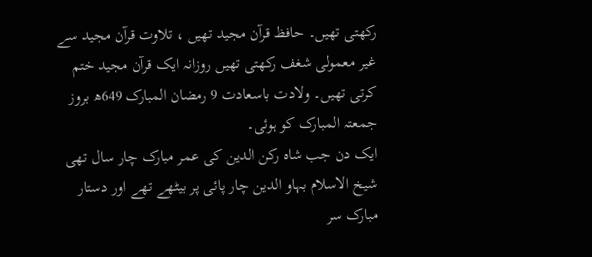رکھتی تھیں۔ حافظ قرآن مجید تھیں ، تلاوت قرآن مجید سے غیر معمولی شغف رکھتی تھیں روزانہ ایک قرآن مجید ختم کرتی تھیں۔ ولادت باسعادت 9 رمضان المبارک 649ھ بروز جمعتہ المبارک کو ہوئی۔
ایک دن جب شاہ رکن الدین کی عمر مبارک چار سال تھی شیخ الاسلام بہاو الدین چار پائی پر بیٹھے تھے اور دستار مبارک سر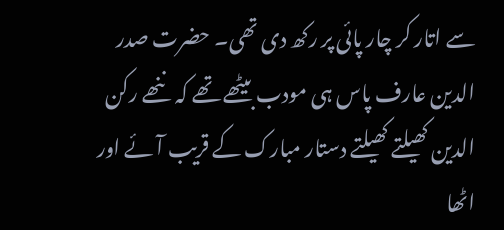سے اتار کر چار پائی پر رکھ دی تھی۔ حضرت صدر الدین عارف پاس ہی مودب بیٹھے تھے کہ ننھے رکن الدین کھیلتے کھیلتے دستار مبارک کے قریب آئے اور اٹھا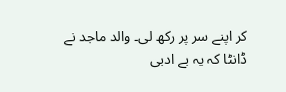کر اپنے سر پر رکھ لی۔ والد ماجد نے ڈانٹا کہ یہ بے ادبی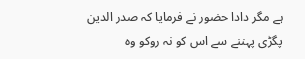ہے مگر دادا حضور نے فرمایا کہ صدر الدین پگڑی پہننے سے اس کو نہ روکو وہ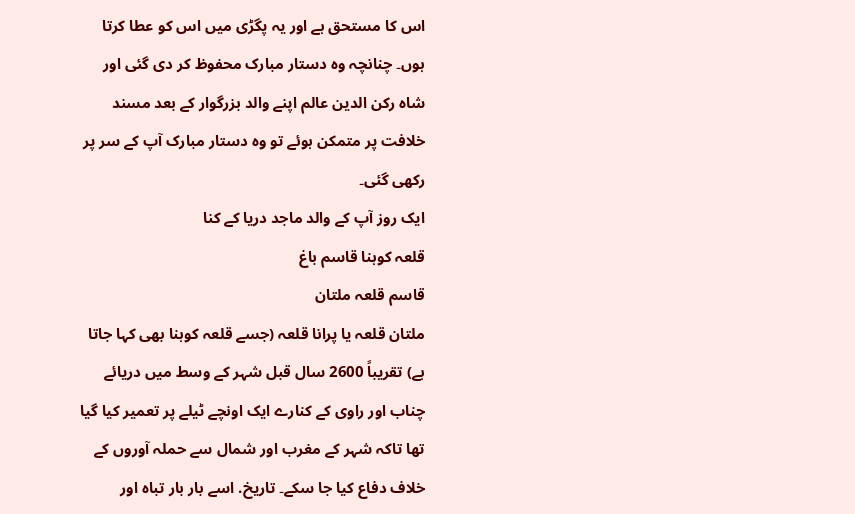اس کا مستحق ہے اور یہ پگڑی میں اس کو عطا کرتا ہوں۔ چنانچہ وہ دستار مبارک محفوظ کر دی گئی اور شاہ رکن الدین عالم اپنے والد بزرگوار کے بعد مسند خلافت پر متمکن ہوئے تو وہ دستار مبارک آپ کے سر پر رکھی گئی۔
ایک روز آپ کے والد ماجد دریا کے کنا
قلعہ کوہنا قاسم باغ
قاسم قلعہ ملتان
ملتان قلعہ یا پرانا قلعہ (جسے قلعہ کوہنا بھی کہا جاتا ہے) تقریباً 2600 سال قبل شہر کے وسط میں دریائے چناب اور راوی کے کنارے ایک اونچے ٹیلے پر تعمیر کیا گیا تھا تاکہ شہر کے مغرب اور شمال سے حملہ آوروں کے خلاف دفاع کیا جا سکے۔ تاریخ. اسے بار بار تباہ اور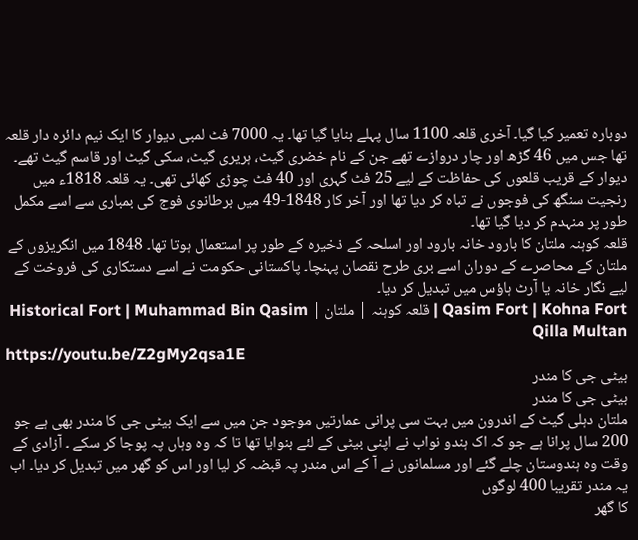دوبارہ تعمیر کیا گیا۔ آخری قلعہ 1100 سال پہلے بنایا گیا تھا۔ یہ 7000 فٹ لمبی دیوار کا ایک نیم دائرہ دار قلعہ تھا جس میں 46 گڑھ اور چار دروازے تھے جن کے نام خضری گیٹ، ہریری گیٹ، سکی گیٹ اور قاسم گیٹ تھے۔ دیوار کے قریب قلعوں کی حفاظت کے لیے 25 فٹ گہری اور 40 فٹ چوڑی کھائی تھی۔ یہ قلعہ 1818ء میں رنجیت سنگھ کی فوجوں نے تباہ کر دیا تھا اور آخر کار 1848-49 میں برطانوی فوج کی بمباری سے اسے مکمل طور پر منہدم کر دیا گیا تھا۔
قلعہ کوہنہ ملتان کا بارود خانہ بارود اور اسلحہ کے ذخیرہ کے طور پر استعمال ہوتا تھا۔ 1848 میں انگریزوں کے ملتان کے محاصرے کے دوران اسے بری طرح نقصان پہنچا۔ پاکستانی حکومت نے اسے دستکاری کی فروخت کے لیے نگار خانہ یا آرٹ ہاؤس میں تبدیل کر دیا۔
Qasim Fort | Kohna Fort | قلعہ کوہنہ | ملتان | Historical Fort | Muhammad Bin Qasim Qilla Multan
https://youtu.be/Z2gMy2qsa1E
بیٹی جی کا مندر
بیٹی جی کا مندر
ملتان دہلی گیٹ کے اندرون میں بہت سی پرانی عمارتیں موجود جن میں سے ایک بیٹی جی کا مندر بھی ہے جو 200 سال پرانا ہے جو کہ اک ہندو نواب نے اپنی بیٹی کے لئے بنوایا تھا تا کہ وہ وہاں پہ پوجا کر سکے ۔ آزادی کے وقت وہ ہندوستان چلے گئے اور مسلمانوں نے آ کے اس مندر پہ قبضہ کر لیا اور اس کو گھر میں تبدیل کر دیا۔ اب یہ مندر تقریبا 400 لوگوں
کا گھر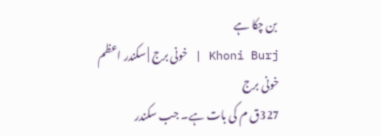بن چکا ہے
Khoni Burj | خونی برج | سکندر اعظم
خونی برج
327ق م کی بات ہے۔ جب سکندر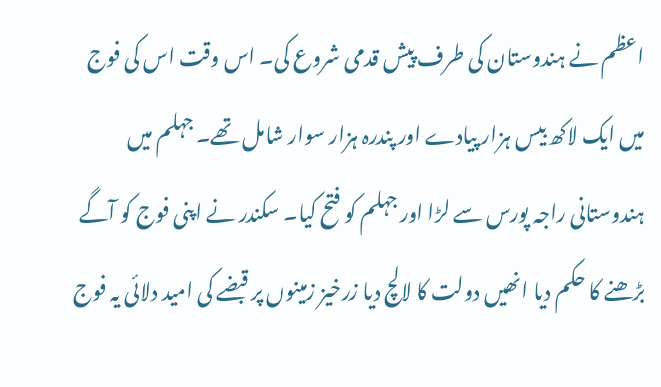اعظم نے ہندوستان کی طرف پیش قدمی شروع کی۔ اس وقت اس کی فوج میں ایک لاکھ بیس ہزار پیادے اور پندرہ ہزار سوار شامل تھے۔ جہلم میں ہندوستانی راجہ پورس سے لڑا اور جہلم کو فتح کیا۔ سکندر نے اپنی فوج کو آگے بڑھنے کا حکم دیا انھیں دولت کا لالچ دیا زرخیز زمینوں پر قبضے کی امید دلائی یہ فوج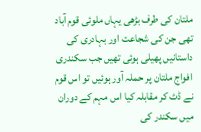ملتان کی طرف بڑھی یہاں ملوئی قوم آباد تھی جن کی شجاعت اور بہادری کی داستانیں پھیلی ہوئی تھیں جب سکندری افواج ملتان پر حملہ آور ہوئیں تو اس قوم نے ڈٹ کر مقابلہ کیا اس مہم کے دوران میں سکندر کی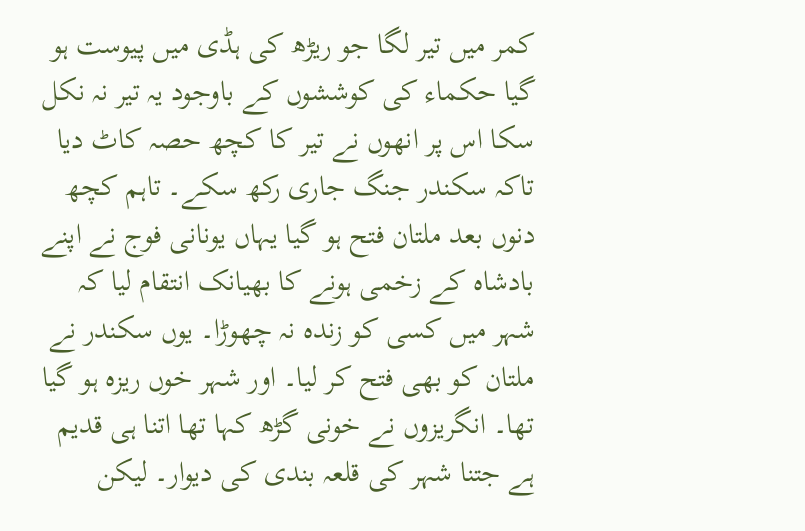کمر میں تیر لگا جو ریڑھ کی ہڈی میں پیوست ہو گیا حکماء کی کوششوں کے باوجود یہ تیر نہ نکل سکا اس پر انھوں نے تیر کا کچھ حصہ کاٹ دیا تاکہ سکندر جنگ جاری رکھ سکے۔ تاہم کچھ دنوں بعد ملتان فتح ہو گیا یہاں یونانی فوج نے اپنے بادشاہ کے زخمی ہونے کا بھیانک انتقام لیا کہ شہر میں کسی کو زندہ نہ چھوڑا۔ یوں سکندر نے ملتان کو بھی فتح کر لیا۔ اور شہر خوں ریزہ ہو گیا تھا۔ انگریزوں نے خونی گڑھ کہا تھا اتنا ہی قدیم ہے جتنا شہر کی قلعہ بندی کی دیوار۔ لیکن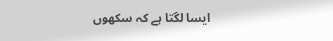ایسا لگتا ہے کہ سکھوں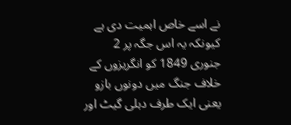نے اسے خاص اہمیت دی ہے کیونکہ یہ اس جگہ پر 2 جنوری 1849 کو انگریزوں کے خلاف جنگ میں دونوں بازو یعنی ایک طرف دہلی گیٹ اور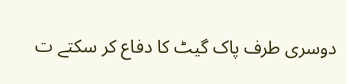دوسری طرف پاک گیٹ کا دفاع کر سکتے ت